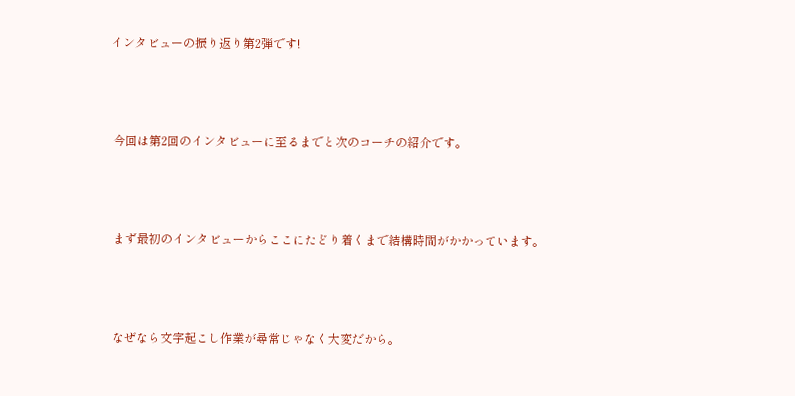インタビューの振り返り第2弾です!



 今回は第2回のインタビューに至るまでと次のコーチの紹介です。



 まず最初のインタビューからここにたどり着くまで結構時間がかかっています。



 なぜなら文字起こし作業が尋常じゃなく大変だから。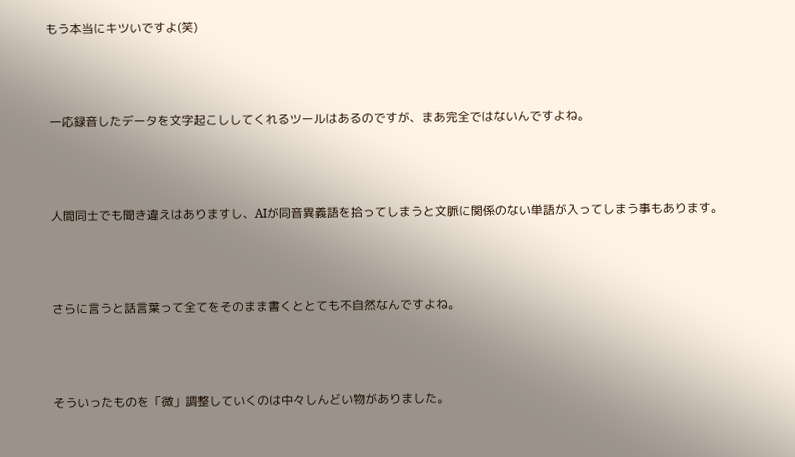もう本当にキツいですよ(笑)



 一応録音したデータを文字起こししてくれるツールはあるのですが、まあ完全ではないんですよね。



 人間同士でも聞き違えはありますし、AIが同音異義語を拾ってしまうと文脈に関係のない単語が入ってしまう事もあります。



 さらに言うと話言葉って全てをそのまま書くととても不自然なんですよね。



 そういったものを「微」調整していくのは中々しんどい物がありました。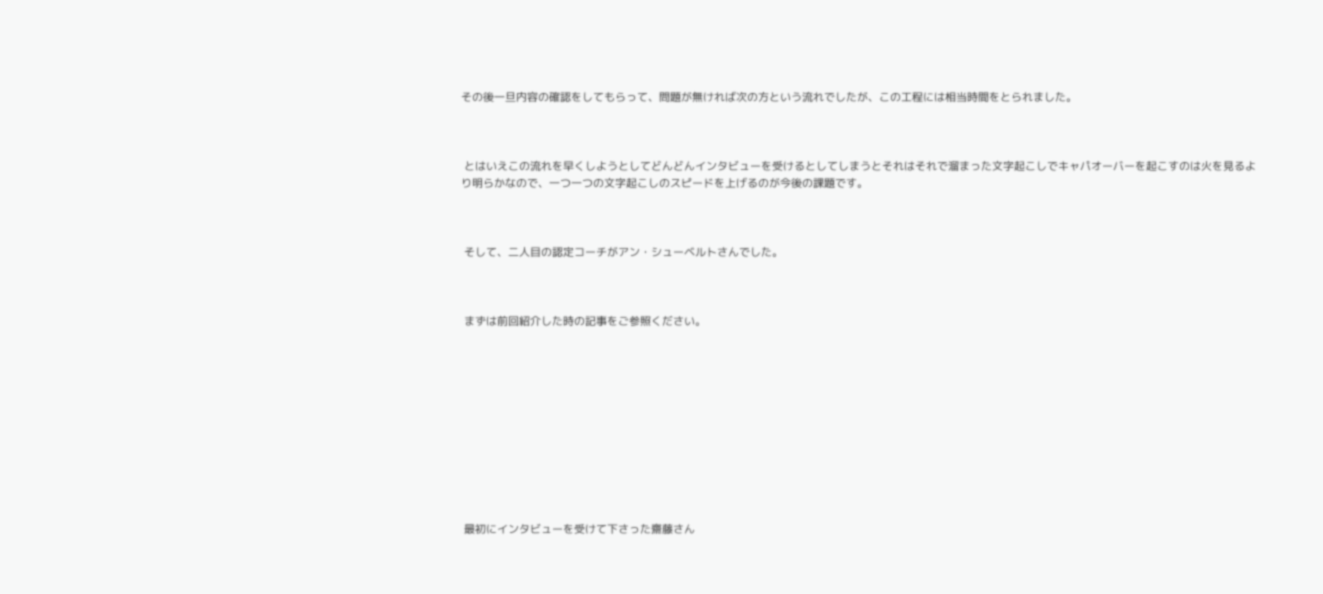その後一旦内容の確認をしてもらって、問題が無ければ次の方という流れでしたが、この工程には相当時間をとられました。



 とはいえこの流れを早くしようとしてどんどんインタビューを受けるとしてしまうとそれはそれで溜まった文字起こしでキャパオーバーを起こすのは火を見るより明らかなので、一つ一つの文字起こしのスピードを上げるのが今後の課題です。



 そして、二人目の認定コーチがアン・シューベルトさんでした。



 まずは前回紹介した時の記事をご参照ください。











 最初にインタビューを受けて下さった齋藤さん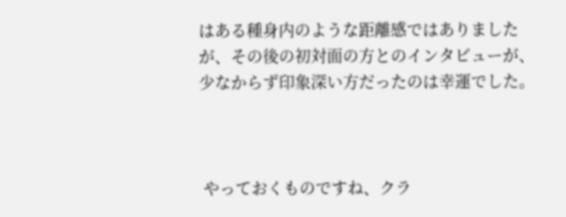はある種身内のような距離感ではありましたが、その後の初対面の方とのインタビューが、少なからず印象深い方だったのは幸運でした。



 やっておくものですね、クラ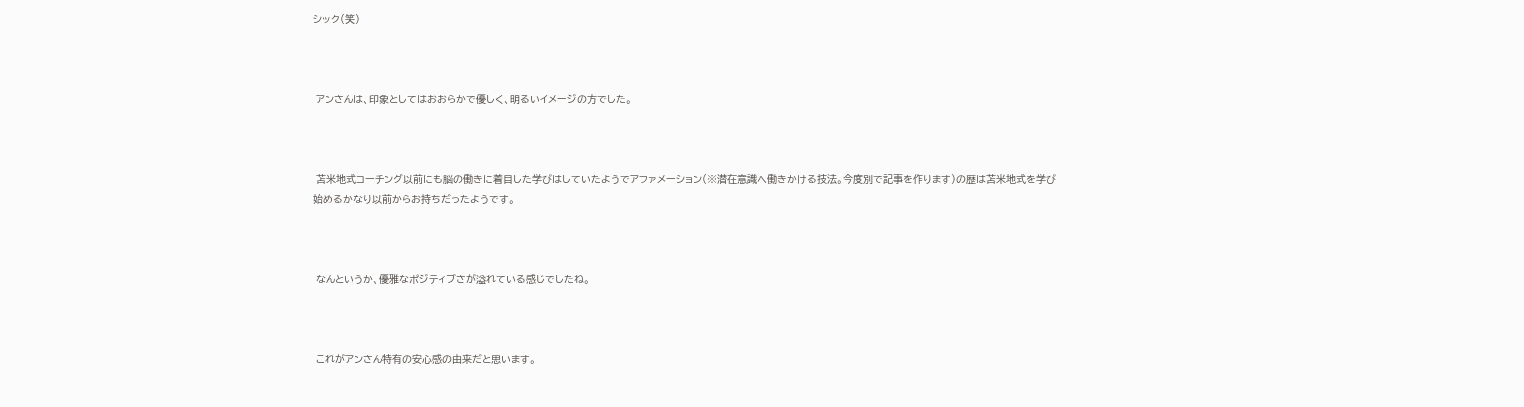シック(笑)



 アンさんは、印象としてはおおらかで優しく、明るいイメージの方でした。



 苫米地式コーチング以前にも脳の働きに着目した学びはしていたようでアファメーション(※潜在意識へ働きかける技法。今度別で記事を作ります)の歴は苫米地式を学び始めるかなり以前からお持ちだったようです。



 なんというか、優雅なポジティブさが溢れている感じでしたね。



 これがアンさん特有の安心感の由来だと思います。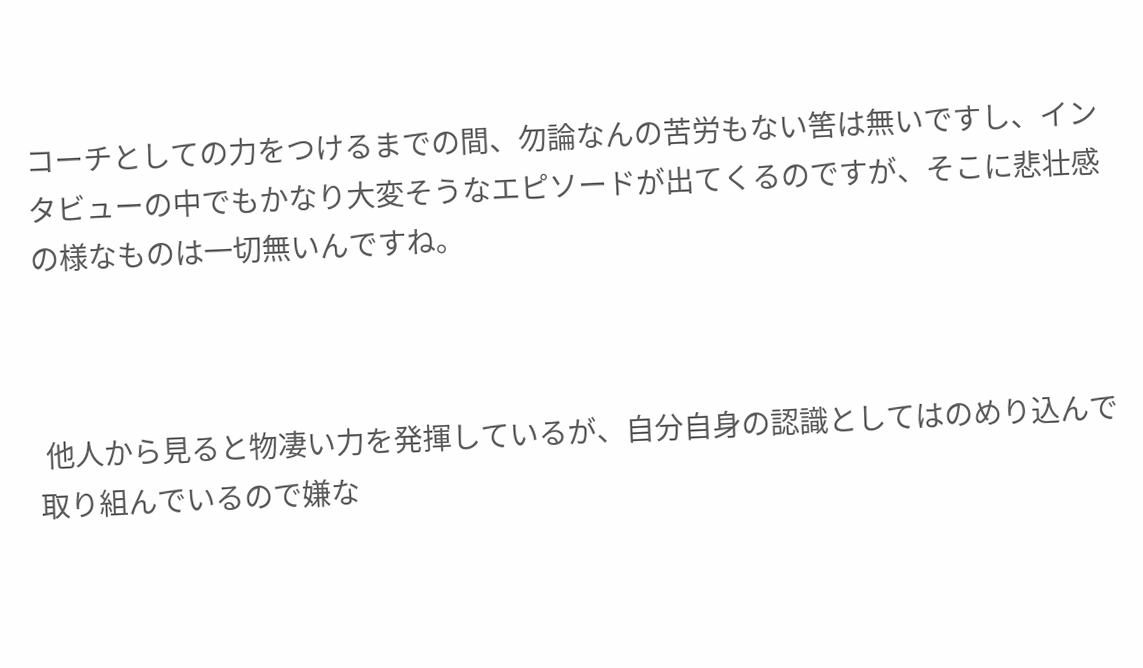コーチとしての力をつけるまでの間、勿論なんの苦労もない筈は無いですし、インタビューの中でもかなり大変そうなエピソードが出てくるのですが、そこに悲壮感の様なものは一切無いんですね。



 他人から見ると物凄い力を発揮しているが、自分自身の認識としてはのめり込んで取り組んでいるので嫌な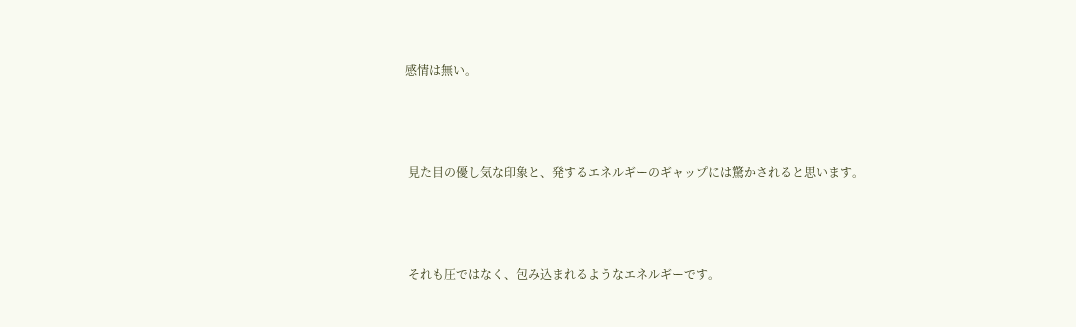感情は無い。



 見た目の優し気な印象と、発するエネルギーのギャップには驚かされると思います。



 それも圧ではなく、包み込まれるようなエネルギーです。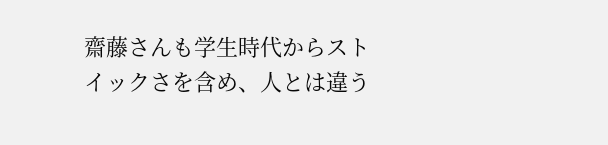齋藤さんも学生時代からストイックさを含め、人とは違う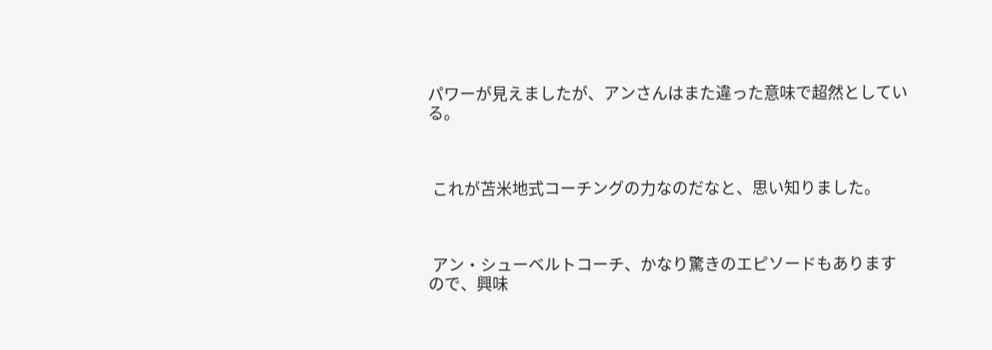パワーが見えましたが、アンさんはまた違った意味で超然としている。



 これが苫米地式コーチングの力なのだなと、思い知りました。



 アン・シューベルトコーチ、かなり驚きのエピソードもありますので、興味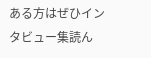ある方はぜひインタビュー集読ん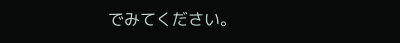でみてください。